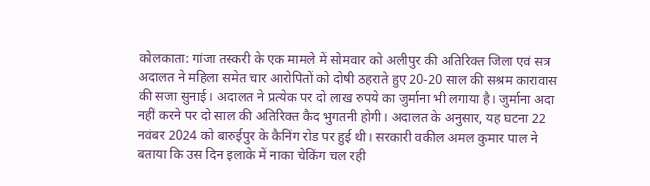कोलकाता: गांजा तस्करी के एक मामले में सोमवार को अलीपुर की अतिरिक्त जिला एवं सत्र अदालत ने महिला समेत चार आरोपितों को दोषी ठहराते हुए 20-20 साल की सश्रम कारावास की सजा सुनाई। अदालत ने प्रत्येक पर दो लाख रुपये का जुर्माना भी लगाया है। जुर्माना अदा नहीं करने पर दो साल की अतिरिक्त कैद भुगतनी होगी। अदालत के अनुसार, यह घटना 22 नवंबर 2024 को बारुईपुर के कैनिंग रोड पर हुई थी। सरकारी वकील अमल कुमार पाल ने बताया कि उस दिन इलाके में नाका चेकिंग चल रही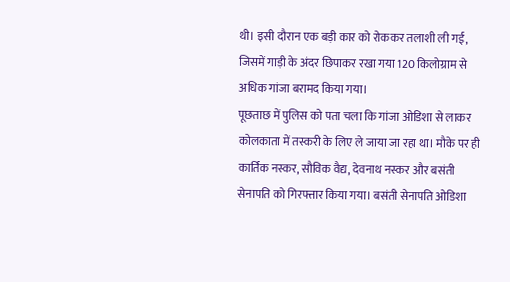थी। इसी दौरान एक बड़ी कार को रोककर तलाशी ली गई, जिसमें गाड़ी के अंदर छिपाकर रखा गया 120 किलोग्राम से अधिक गांजा बरामद किया गया।
पूछताछ में पुलिस को पता चला कि गांजा ओडिशा से लाकर कोलकाता में तस्करी के लिए ले जाया जा रहा था। मौके पर ही कार्तिक नस्कर, सौविक वैद्य, देवनाथ नस्कर और बसंती सेनापति को गिरफ्तार किया गया। बसंती सेनापति ओडिशा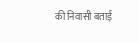की निवासी बताई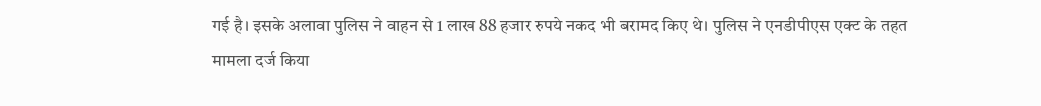गई है। इसके अलावा पुलिस ने वाहन से 1 लाख 88 हजार रुपये नकद भी बरामद किए थे। पुलिस ने एनडीपीएस एक्ट के तहत मामला दर्ज किया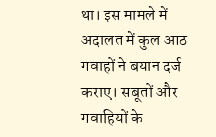था। इस मामले में अदालत में कुल आठ गवाहों ने बयान दर्ज कराए। सबूतों और गवाहियों के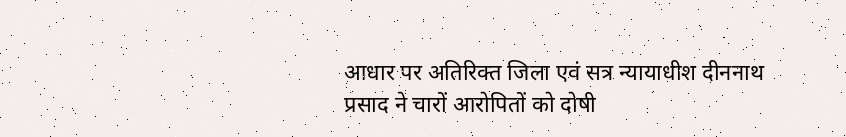आधार पर अतिरिक्त जिला एवं सत्र न्यायाधीश दीननाथ प्रसाद ने चारों आरोपितों को दोषी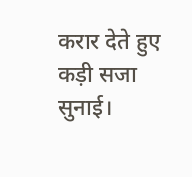करार देते हुए कड़ी सजा सुनाई।